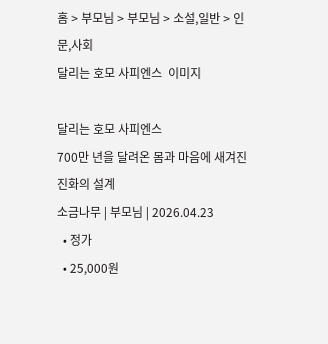홈 > 부모님 > 부모님 > 소설,일반 > 인문,사회
달리는 호모 사피엔스  이미지

달리는 호모 사피엔스
700만 년을 달려온 몸과 마음에 새겨진 진화의 설계
소금나무 | 부모님 | 2026.04.23
  • 정가
  • 25,000원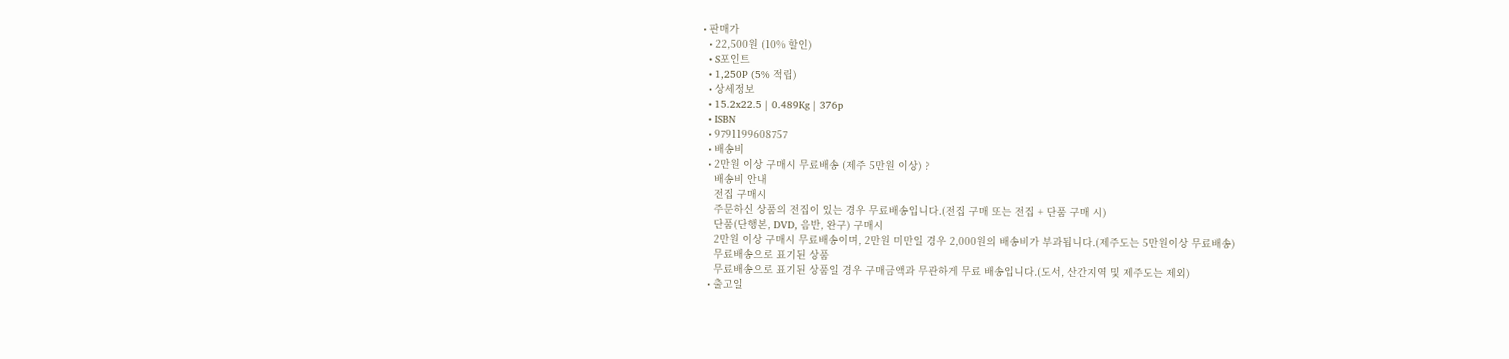• 판매가
  • 22,500원 (10% 할인)
  • S포인트
  • 1,250P (5% 적립)
  • 상세정보
  • 15.2x22.5 | 0.489Kg | 376p
  • ISBN
  • 9791199608757
  • 배송비
  • 2만원 이상 구매시 무료배송 (제주 5만원 이상) ?
    배송비 안내
    전집 구매시
    주문하신 상품의 전집이 있는 경우 무료배송입니다.(전집 구매 또는 전집 + 단품 구매 시)
    단품(단행본, DVD, 음반, 완구) 구매시
    2만원 이상 구매시 무료배송이며, 2만원 미만일 경우 2,000원의 배송비가 부과됩니다.(제주도는 5만원이상 무료배송)
    무료배송으로 표기된 상품
    무료배송으로 표기된 상품일 경우 구매금액과 무관하게 무료 배송입니다.(도서, 산간지역 및 제주도는 제외)
  • 출고일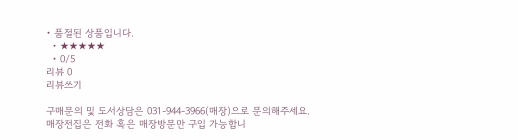• 품절된 상품입니다.
  • ★★★★★
  • 0/5
리뷰 0
리뷰쓰기

구매문의 및 도서상담은 031-944-3966(매장)으로 문의해주세요.
매장전집은 전화 혹은 매장방문만 구입 가능합니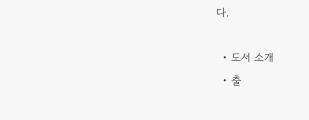다.

  • 도서 소개
  • 출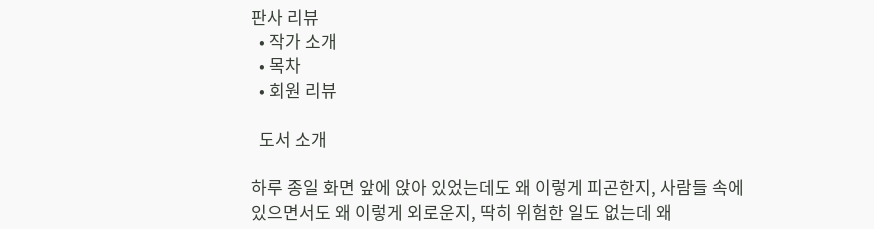판사 리뷰
  • 작가 소개
  • 목차
  • 회원 리뷰

  도서 소개

하루 종일 화면 앞에 앉아 있었는데도 왜 이렇게 피곤한지, 사람들 속에 있으면서도 왜 이렇게 외로운지, 딱히 위험한 일도 없는데 왜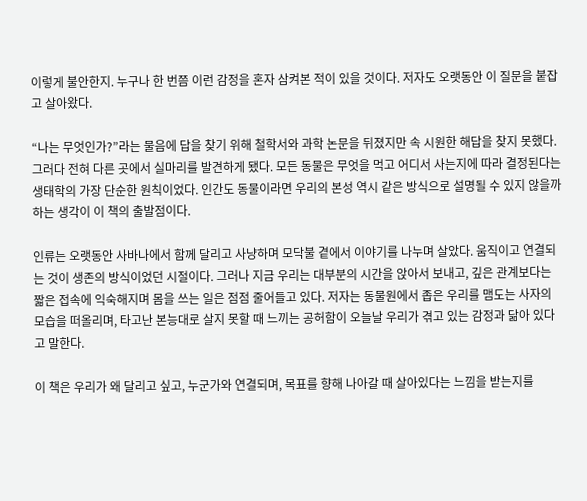이렇게 불안한지. 누구나 한 번쯤 이런 감정을 혼자 삼켜본 적이 있을 것이다. 저자도 오랫동안 이 질문을 붙잡고 살아왔다.

“나는 무엇인가?”라는 물음에 답을 찾기 위해 철학서와 과학 논문을 뒤졌지만 속 시원한 해답을 찾지 못했다. 그러다 전혀 다른 곳에서 실마리를 발견하게 됐다. 모든 동물은 무엇을 먹고 어디서 사는지에 따라 결정된다는 생태학의 가장 단순한 원칙이었다. 인간도 동물이라면 우리의 본성 역시 같은 방식으로 설명될 수 있지 않을까 하는 생각이 이 책의 출발점이다.

인류는 오랫동안 사바나에서 함께 달리고 사냥하며 모닥불 곁에서 이야기를 나누며 살았다. 움직이고 연결되는 것이 생존의 방식이었던 시절이다. 그러나 지금 우리는 대부분의 시간을 앉아서 보내고, 깊은 관계보다는 짧은 접속에 익숙해지며 몸을 쓰는 일은 점점 줄어들고 있다. 저자는 동물원에서 좁은 우리를 맴도는 사자의 모습을 떠올리며, 타고난 본능대로 살지 못할 때 느끼는 공허함이 오늘날 우리가 겪고 있는 감정과 닮아 있다고 말한다.

이 책은 우리가 왜 달리고 싶고, 누군가와 연결되며, 목표를 향해 나아갈 때 살아있다는 느낌을 받는지를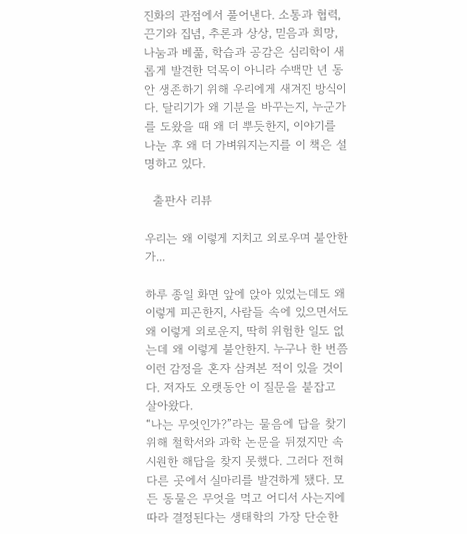진화의 관점에서 풀어낸다. 소통과 협력, 끈기와 집념, 추론과 상상, 믿음과 희망, 나눔과 베풂, 학습과 공감은 심리학이 새롭게 발견한 덕목이 아니라 수백만 년 동안 생존하기 위해 우리에게 새겨진 방식이다. 달리기가 왜 기분을 바꾸는지, 누군가를 도왔을 때 왜 더 뿌듯한지, 이야기를 나눈 후 왜 더 가벼워지는지를 이 책은 설명하고 있다.

  출판사 리뷰

우리는 왜 이렇게 지치고 외로우며 불안한가...

하루 종일 화면 앞에 앉아 있었는데도 왜 이렇게 피곤한지, 사람들 속에 있으면서도 왜 이렇게 외로운지, 딱히 위험한 일도 없는데 왜 이렇게 불안한지. 누구나 한 번쯤 이런 감정을 혼자 삼켜본 적이 있을 것이다. 저자도 오랫동안 이 질문을 붙잡고 살아왔다.
“나는 무엇인가?”라는 물음에 답을 찾기 위해 철학서와 과학 논문을 뒤졌지만 속 시원한 해답을 찾지 못했다. 그러다 전혀 다른 곳에서 실마리를 발견하게 됐다. 모든 동물은 무엇을 먹고 어디서 사는지에 따라 결정된다는 생태학의 가장 단순한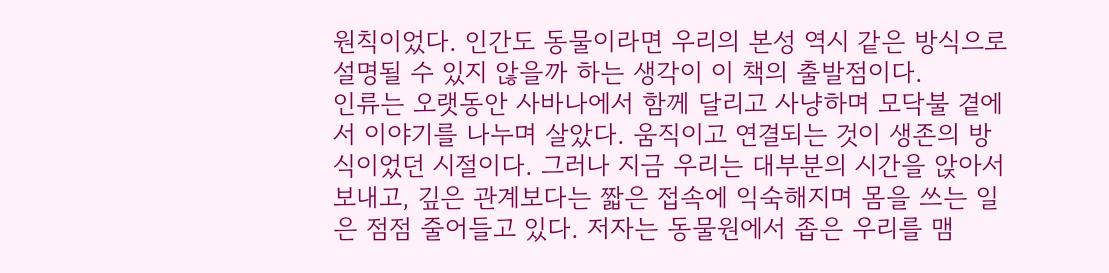원칙이었다. 인간도 동물이라면 우리의 본성 역시 같은 방식으로 설명될 수 있지 않을까 하는 생각이 이 책의 출발점이다.
인류는 오랫동안 사바나에서 함께 달리고 사냥하며 모닥불 곁에서 이야기를 나누며 살았다. 움직이고 연결되는 것이 생존의 방식이었던 시절이다. 그러나 지금 우리는 대부분의 시간을 앉아서 보내고, 깊은 관계보다는 짧은 접속에 익숙해지며 몸을 쓰는 일은 점점 줄어들고 있다. 저자는 동물원에서 좁은 우리를 맴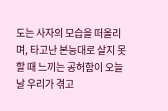도는 사자의 모습을 떠올리며, 타고난 본능대로 살지 못할 때 느끼는 공허함이 오늘날 우리가 겪고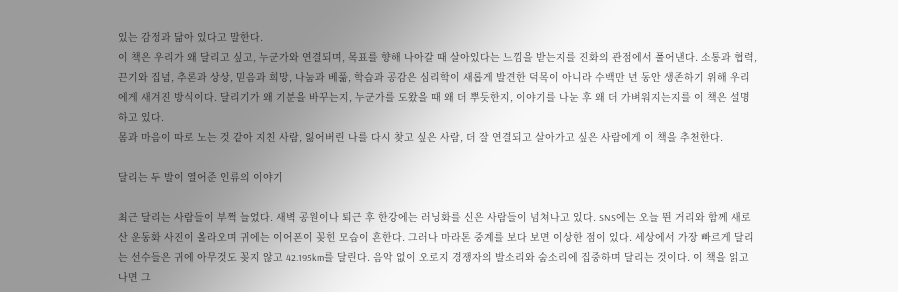있는 감정과 닮아 있다고 말한다.
이 책은 우리가 왜 달리고 싶고, 누군가와 연결되며, 목표를 향해 나아갈 때 살아있다는 느낌을 받는지를 진화의 관점에서 풀어낸다. 소통과 협력, 끈기와 집념, 추론과 상상, 믿음과 희망, 나눔과 베풂, 학습과 공감은 심리학이 새롭게 발견한 덕목이 아니라 수백만 년 동안 생존하기 위해 우리에게 새겨진 방식이다. 달리기가 왜 기분을 바꾸는지, 누군가를 도왔을 때 왜 더 뿌듯한지, 이야기를 나눈 후 왜 더 가벼워지는지를 이 책은 설명하고 있다.
몸과 마음이 따로 노는 것 같아 지친 사람, 잃어버린 나를 다시 찾고 싶은 사람, 더 잘 연결되고 살아가고 싶은 사람에게 이 책을 추천한다.

달리는 두 발이 열어준 인류의 이야기

최근 달리는 사람들이 부쩍 늘었다. 새벽 공원이나 퇴근 후 한강에는 러닝화를 신은 사람들이 넘쳐나고 있다. SNS에는 오늘 뛴 거리와 함께 새로 산 운동화 사진이 올라오며 귀에는 이어폰이 꽂힌 모습이 흔한다. 그러나 마라톤 중계를 보다 보면 이상한 점이 있다. 세상에서 가장 빠르게 달리는 선수들은 귀에 아무것도 꽂지 않고 42.195km를 달린다. 음악 없이 오로지 경쟁자의 발소리와 숨소리에 집중하며 달리는 것이다. 이 책을 읽고 나면 그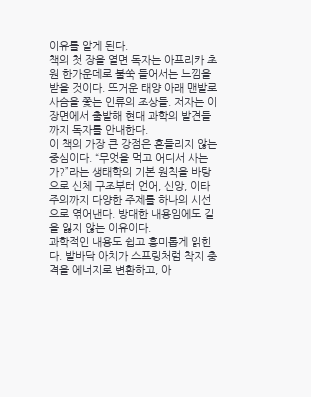이유를 알게 된다.
책의 첫 장을 열면 독자는 아프리카 초원 한가운데로 불쑥 들어서는 느낌을 받을 것이다. 뜨거운 태양 아래 맨발로 사슴을 쫓는 인류의 조상들. 저자는 이 장면에서 출발해 현대 과학의 발견들까지 독자를 안내한다.
이 책의 가장 큰 강점은 흔들리지 않는 중심이다. “무엇을 먹고 어디서 사는가?”라는 생태학의 기본 원칙을 바탕으로 신체 구조부터 언어, 신앙, 이타주의까지 다양한 주제를 하나의 시선으로 엮어낸다. 방대한 내용임에도 길을 잃지 않는 이유이다.
과학적인 내용도 쉽고 흥미롭게 읽힌다. 발바닥 아치가 스프링처럼 착지 충격을 에너지로 변환하고, 아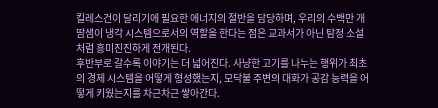킬레스건이 달리기에 필요한 에너지의 절반을 담당하며, 우리의 수백만 개 땀샘이 냉각 시스템으로서의 역할을 한다는 점은 교과서가 아닌 탐정 소설처럼 흥미진진하게 전개된다.
후반부로 갈수록 이야기는 더 넓어진다. 사냥한 고기를 나누는 행위가 최초의 경제 시스템을 어떻게 형성했는지, 모닥불 주변의 대화가 공감 능력을 어떻게 키웠는지를 차근차근 쌓아간다.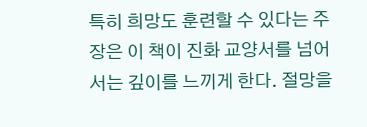특히 희망도 훈련할 수 있다는 주장은 이 책이 진화 교양서를 넘어서는 깊이를 느끼게 한다. 절망을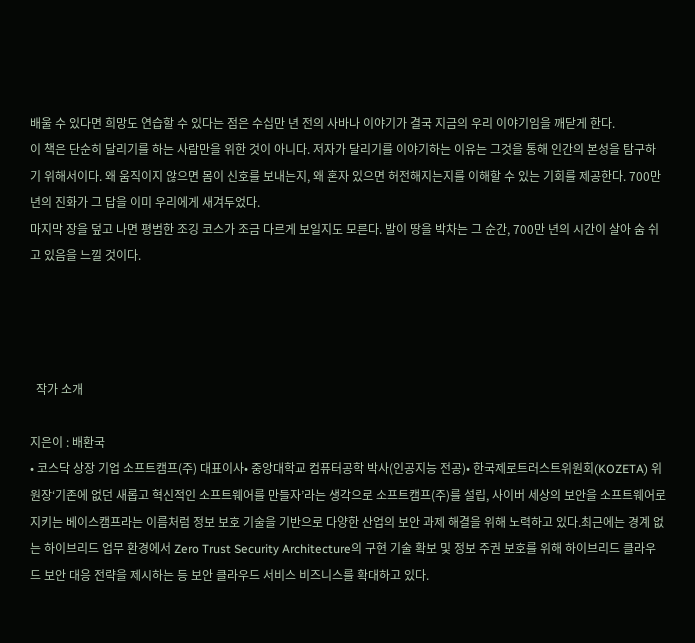배울 수 있다면 희망도 연습할 수 있다는 점은 수십만 년 전의 사바나 이야기가 결국 지금의 우리 이야기임을 깨닫게 한다.
이 책은 단순히 달리기를 하는 사람만을 위한 것이 아니다. 저자가 달리기를 이야기하는 이유는 그것을 통해 인간의 본성을 탐구하기 위해서이다. 왜 움직이지 않으면 몸이 신호를 보내는지, 왜 혼자 있으면 허전해지는지를 이해할 수 있는 기회를 제공한다. 700만 년의 진화가 그 답을 이미 우리에게 새겨두었다.
마지막 장을 덮고 나면 평범한 조깅 코스가 조금 다르게 보일지도 모른다. 발이 땅을 박차는 그 순간, 700만 년의 시간이 살아 숨 쉬고 있음을 느낄 것이다.




  작가 소개

지은이 : 배환국
• 코스닥 상장 기업 소프트캠프(주) 대표이사• 중앙대학교 컴퓨터공학 박사(인공지능 전공)• 한국제로트러스트위원회(KOZETA) 위원장‘기존에 없던 새롭고 혁신적인 소프트웨어를 만들자’라는 생각으로 소프트캠프(주)를 설립, 사이버 세상의 보안을 소프트웨어로 지키는 베이스캠프라는 이름처럼 정보 보호 기술을 기반으로 다양한 산업의 보안 과제 해결을 위해 노력하고 있다.최근에는 경계 없는 하이브리드 업무 환경에서 Zero Trust Security Architecture의 구현 기술 확보 및 정보 주권 보호를 위해 하이브리드 클라우드 보안 대응 전략을 제시하는 등 보안 클라우드 서비스 비즈니스를 확대하고 있다.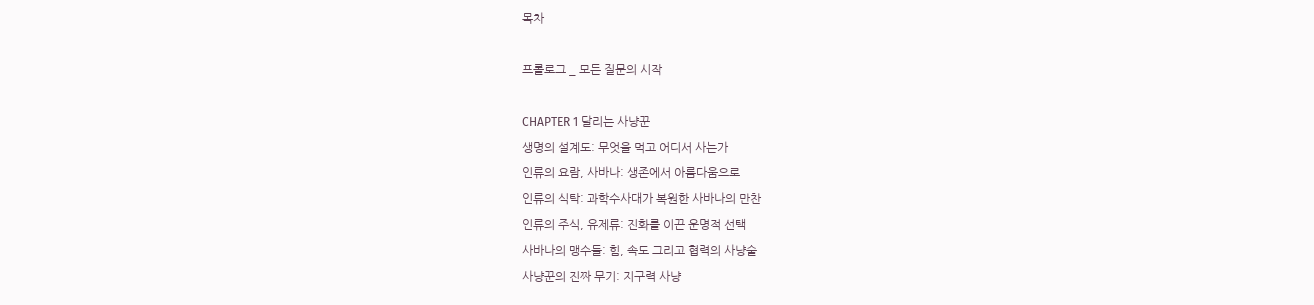목차

프롤로그 _ 모든 질문의 시작

CHAPTER 1 달리는 사냥꾼
생명의 설계도: 무엇을 먹고 어디서 사는가
인류의 요람, 사바나: 생존에서 아름다움으로
인류의 식탁: 과학수사대가 복원한 사바나의 만찬
인류의 주식, 유제류: 진화를 이끈 운명적 선택
사바나의 맹수들: 힘, 속도 그리고 협력의 사냥술
사냥꾼의 진짜 무기: 지구력 사냥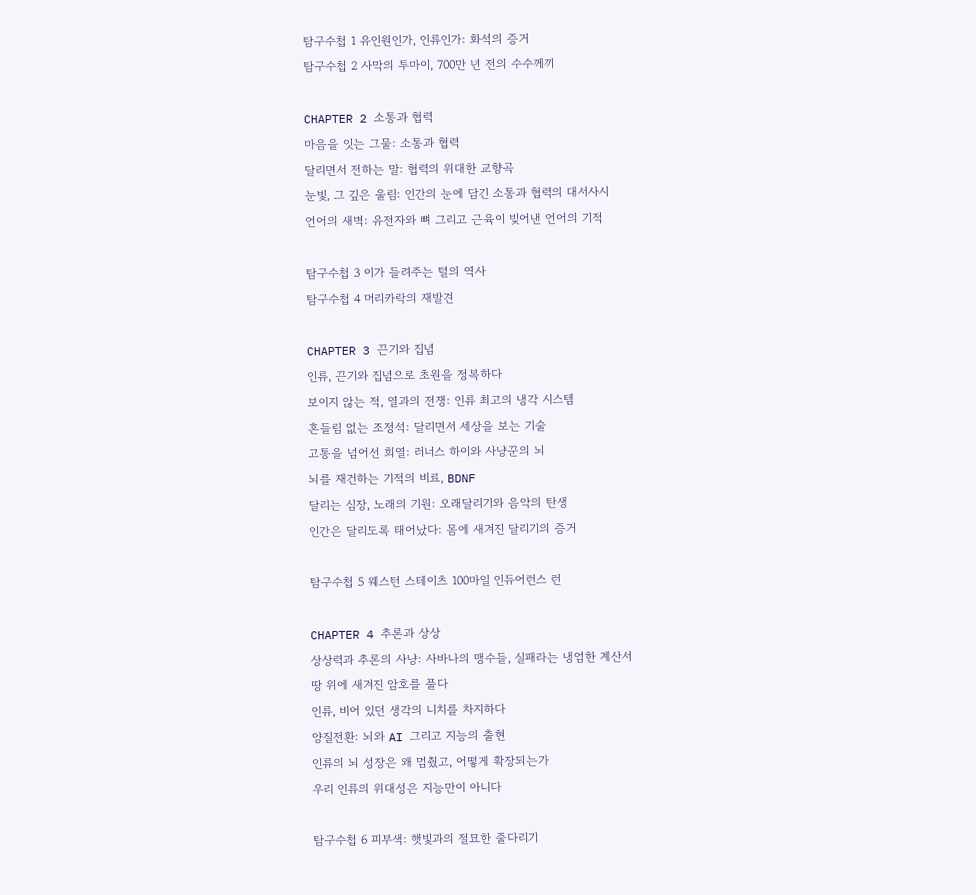탐구수첩 1 유인원인가, 인류인가: 화석의 증거
탐구수첩 2 사막의 투마이, 700만 년 전의 수수께끼

CHAPTER 2 소통과 협력
마음을 잇는 그물: 소통과 협력
달리면서 전하는 말: 협력의 위대한 교향곡
눈빛, 그 깊은 울림: 인간의 눈에 담긴 소통과 협력의 대서사시
언어의 새벽: 유전자와 뼈 그리고 근육이 빚어낸 언어의 기적

탐구수첩 3 이가 들려주는 털의 역사
탐구수첩 4 머리카락의 재발견

CHAPTER 3 끈기와 집념
인류, 끈기와 집념으로 초원을 정복하다
보이지 않는 적, 열과의 전쟁: 인류 최고의 냉각 시스템
흔들림 없는 조정석: 달리면서 세상을 보는 기술
고통을 넘어선 희열: 러너스 하이와 사냥꾼의 뇌
뇌를 재건하는 기적의 비료, BDNF
달리는 심장, 노래의 기원: 오래달리기와 음악의 탄생
인간은 달리도록 태어났다: 몸에 새겨진 달리기의 증거

탐구수첩 5 웨스턴 스테이츠 100마일 인듀어런스 런

CHAPTER 4 추론과 상상
상상력과 추론의 사냥: 사바나의 맹수들, 실패라는 냉엄한 계산서
땅 위에 새겨진 암호를 풀다
인류, 비어 있던 생각의 니치를 차지하다
양질전환: 뇌와 AI 그리고 지능의 출현
인류의 뇌 성장은 왜 멈췄고, 어떻게 확장되는가
우리 인류의 위대성은 지능만이 아니다

탐구수첩 6 피부색: 햇빛과의 절묘한 줄다리기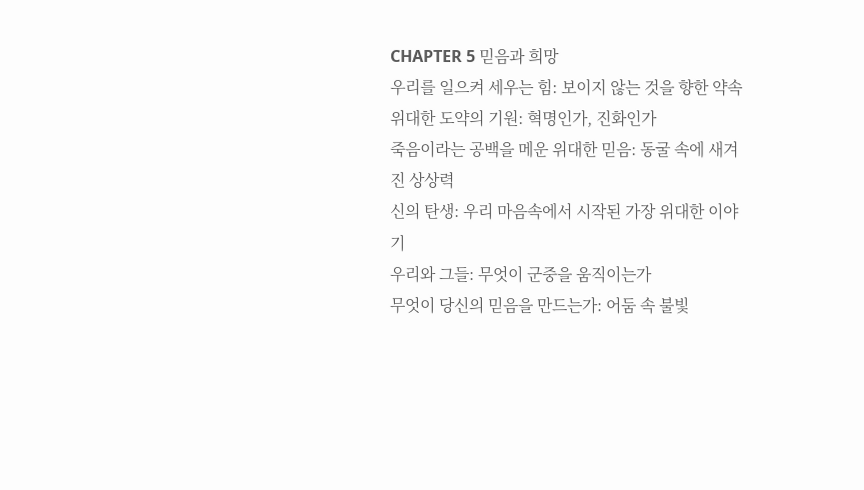CHAPTER 5 믿음과 희망
우리를 일으켜 세우는 힘: 보이지 않는 것을 향한 약속
위대한 도약의 기원: 혁명인가, 진화인가
죽음이라는 공백을 메운 위대한 믿음: 동굴 속에 새겨진 상상력
신의 탄생: 우리 마음속에서 시작된 가장 위대한 이야기
우리와 그들: 무엇이 군중을 움직이는가
무엇이 당신의 믿음을 만드는가: 어둠 속 불빛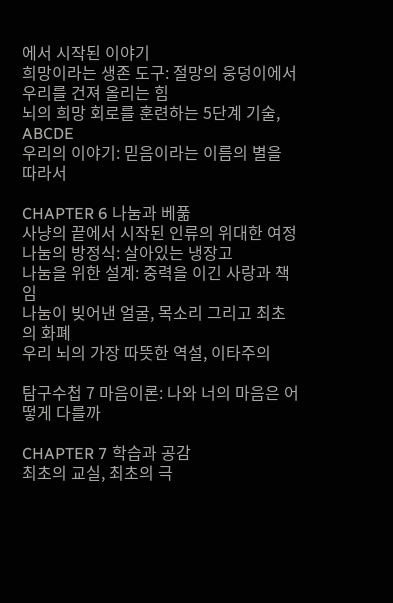에서 시작된 이야기
희망이라는 생존 도구: 절망의 웅덩이에서 우리를 건져 올리는 힘
뇌의 희망 회로를 훈련하는 5단계 기술, ABCDE
우리의 이야기: 믿음이라는 이름의 별을 따라서

CHAPTER 6 나눔과 베풂
사냥의 끝에서 시작된 인류의 위대한 여정
나눔의 방정식: 살아있는 냉장고
나눔을 위한 설계: 중력을 이긴 사랑과 책임
나눔이 빚어낸 얼굴, 목소리 그리고 최초의 화폐
우리 뇌의 가장 따뜻한 역설, 이타주의

탐구수첩 7 마음이론: 나와 너의 마음은 어떻게 다를까

CHAPTER 7 학습과 공감
최초의 교실, 최초의 극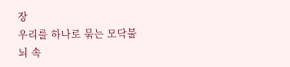장
우리를 하나로 묶는 모닥불
뇌 속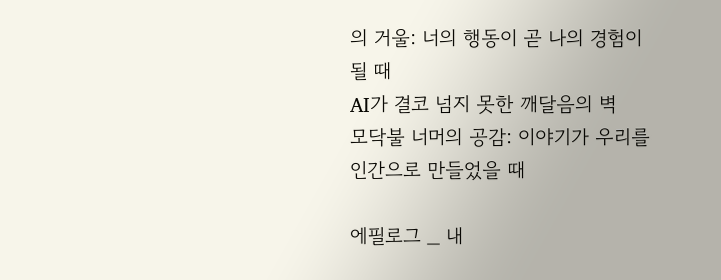의 거울: 너의 행동이 곧 나의 경험이 될 때
AI가 결코 넘지 못한 깨달음의 벽
모닥불 너머의 공감: 이야기가 우리를 인간으로 만들었을 때

에필로그 _ 내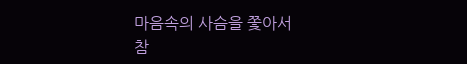마음속의 사슴을 쫓아서
참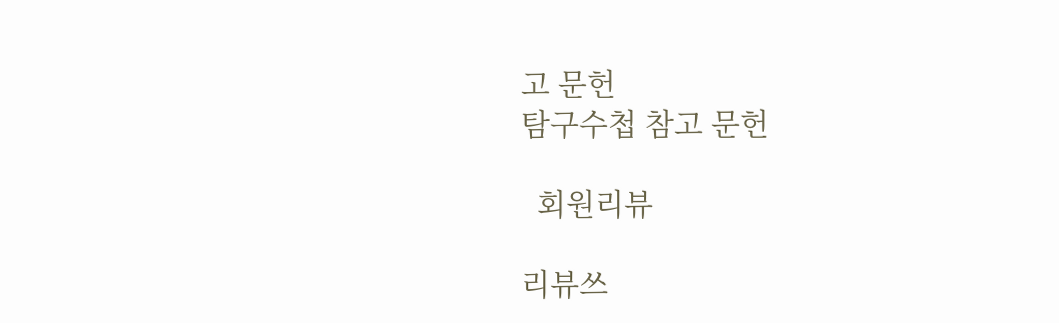고 문헌
탐구수첩 참고 문헌

  회원리뷰

리뷰쓰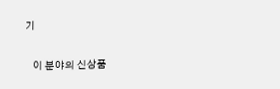기

    이 분야의 신상품